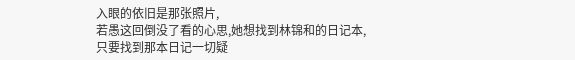入眼的依旧是那张照片,
若愚这回倒没了看的心思,她想找到林锦和的日记本,
只要找到那本日记一切疑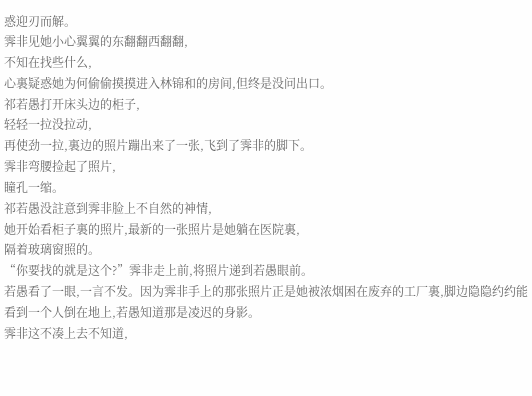惑迎刃而解。
霁非见她小心翼翼的东翻翻西翻翻,
不知在找些什么,
心裏疑惑她为何偷偷摸摸进入林锦和的房间,但终是没问出口。
祁若愚打开床头边的柜子,
轻轻一拉没拉动,
再使劲一拉,裏边的照片蹦出来了一张,飞到了霁非的脚下。
霁非弯腰捡起了照片,
瞳孔一缩。
祁若愚没註意到霁非脸上不自然的神情,
她开始看柜子裏的照片,最新的一张照片是她躺在医院裏,
隔着玻璃窗照的。
“你要找的就是这个?”霁非走上前,将照片递到若愚眼前。
若愚看了一眼,一言不发。因为霁非手上的那张照片正是她被浓烟困在废弃的工厂裏,脚边隐隐约约能看到一个人倒在地上,若愚知道那是凌迟的身影。
霁非这不凑上去不知道,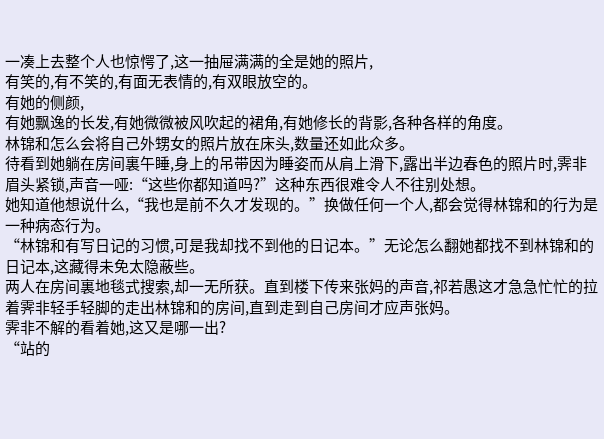一凑上去整个人也惊愕了,这一抽屉满满的全是她的照片,
有笑的,有不笑的,有面无表情的,有双眼放空的。
有她的侧颜,
有她飘逸的长发,有她微微被风吹起的裙角,有她修长的背影,各种各样的角度。
林锦和怎么会将自己外甥女的照片放在床头,数量还如此众多。
待看到她躺在房间裏午睡,身上的吊带因为睡姿而从肩上滑下,露出半边春色的照片时,霁非眉头紧锁,声音一哑:“这些你都知道吗?”这种东西很难令人不往别处想。
她知道他想说什么,“我也是前不久才发现的。”换做任何一个人,都会觉得林锦和的行为是一种病态行为。
“林锦和有写日记的习惯,可是我却找不到他的日记本。”无论怎么翻她都找不到林锦和的日记本,这藏得未免太隐蔽些。
两人在房间裏地毯式搜索,却一无所获。直到楼下传来张妈的声音,祁若愚这才急急忙忙的拉着霁非轻手轻脚的走出林锦和的房间,直到走到自己房间才应声张妈。
霁非不解的看着她,这又是哪一出?
“站的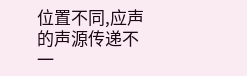位置不同,应声的声源传递不一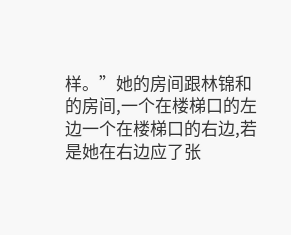样。”她的房间跟林锦和的房间,一个在楼梯口的左边一个在楼梯口的右边,若是她在右边应了张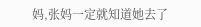妈,张妈一定就知道她去了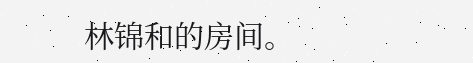林锦和的房间。